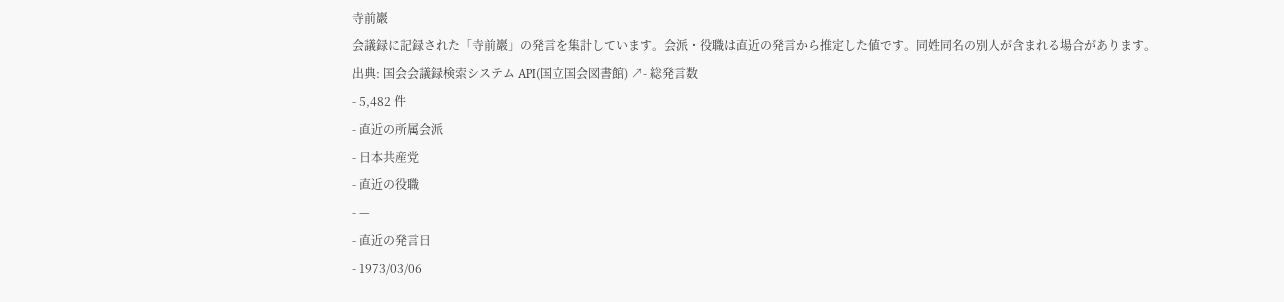寺前巖
会議録に記録された「寺前巖」の発言を集計しています。会派・役職は直近の発言から推定した値です。同姓同名の別人が含まれる場合があります。
出典: 国会会議録検索システム API(国立国会図書館) ↗- 総発言数
- 5,482 件
- 直近の所属会派
- 日本共産党
- 直近の役職
- —
- 直近の発言日
- 1973/03/06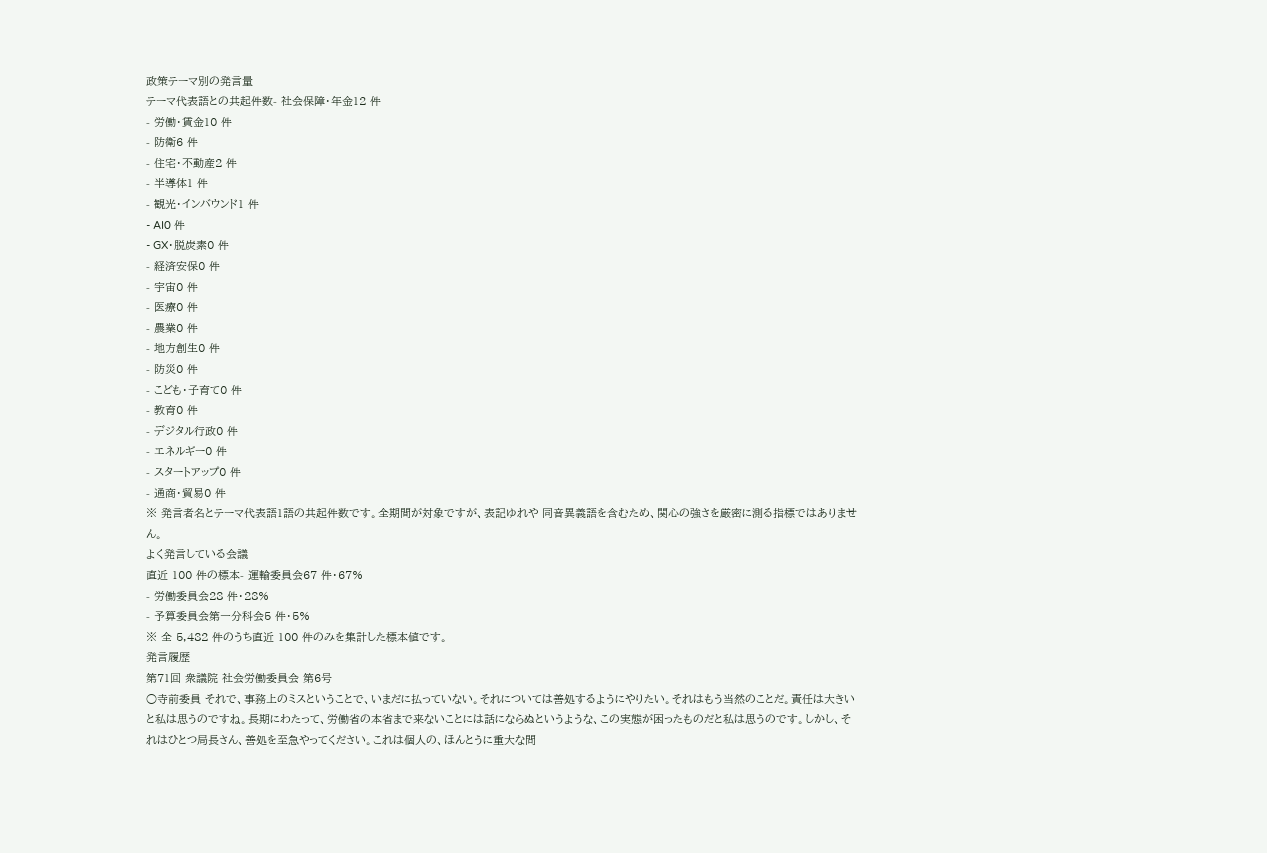政策テーマ別の発言量
テーマ代表語との共起件数- 社会保障・年金12 件
- 労働・賃金10 件
- 防衛6 件
- 住宅・不動産2 件
- 半導体1 件
- 観光・インバウンド1 件
- AI0 件
- GX・脱炭素0 件
- 経済安保0 件
- 宇宙0 件
- 医療0 件
- 農業0 件
- 地方創生0 件
- 防災0 件
- こども・子育て0 件
- 教育0 件
- デジタル行政0 件
- エネルギー0 件
- スタートアップ0 件
- 通商・貿易0 件
※ 発言者名とテーマ代表語1語の共起件数です。全期間が対象ですが、表記ゆれや 同音異義語を含むため、関心の強さを厳密に測る指標ではありません。
よく発言している会議
直近 100 件の標本- 運輸委員会67 件・67%
- 労働委員会28 件・28%
- 予算委員会第一分科会5 件・5%
※ 全 5,482 件のうち直近 100 件のみを集計した標本値です。
発言履歴
第71回 衆議院 社会労働委員会 第6号
○寺前委員 それで、事務上のミスということで、いまだに払っていない。それについては善処するようにやりたい。それはもう当然のことだ。責任は大きいと私は思うのですね。長期にわたって、労働省の本省まで来ないことには話にならぬというような、この実態が困ったものだと私は思うのです。しかし、それはひとつ局長さん、善処を至急やってください。これは個人の、ほんとうに重大な問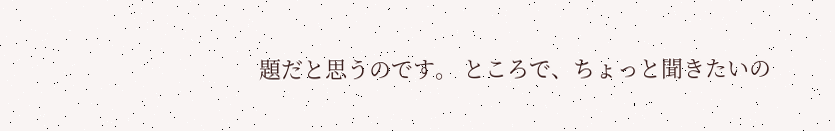題だと思うのです。 ところで、ちょっと聞きたいの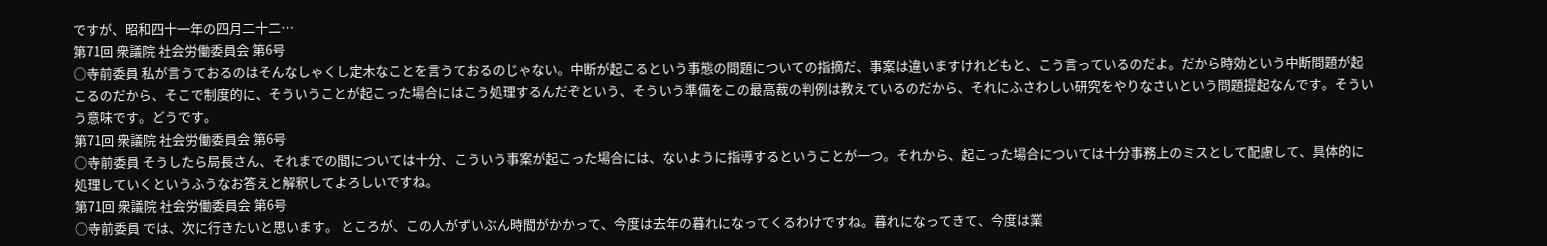ですが、昭和四十一年の四月二十二…
第71回 衆議院 社会労働委員会 第6号
○寺前委員 私が言うておるのはそんなしゃくし定木なことを言うておるのじゃない。中断が起こるという事態の問題についての指摘だ、事案は違いますけれどもと、こう言っているのだよ。だから時効という中断問題が起こるのだから、そこで制度的に、そういうことが起こった場合にはこう処理するんだぞという、そういう準備をこの最高裁の判例は教えているのだから、それにふさわしい研究をやりなさいという問題提起なんです。そういう意味です。どうです。
第71回 衆議院 社会労働委員会 第6号
○寺前委員 そうしたら局長さん、それまでの間については十分、こういう事案が起こった場合には、ないように指導するということが一つ。それから、起こった場合については十分事務上のミスとして配慮して、具体的に処理していくというふうなお答えと解釈してよろしいですね。
第71回 衆議院 社会労働委員会 第6号
○寺前委員 では、次に行きたいと思います。 ところが、この人がずいぶん時間がかかって、今度は去年の暮れになってくるわけですね。暮れになってきて、今度は業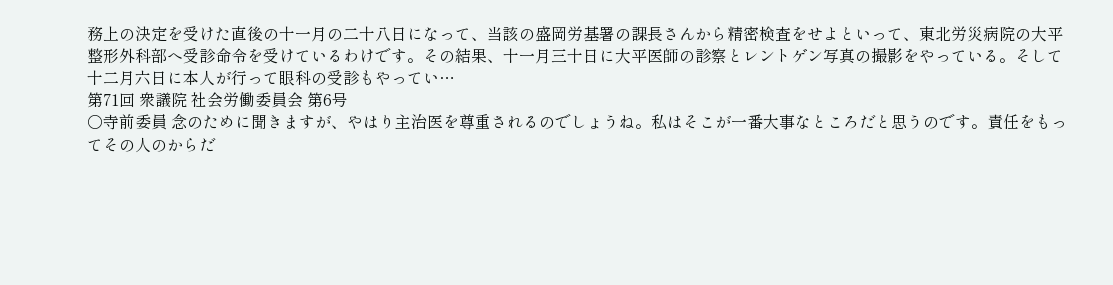務上の決定を受けた直後の十一月の二十八日になって、当該の盛岡労基署の課長さんから精密検査をせよといって、東北労災病院の大平整形外科部へ受診命令を受けているわけです。その結果、十一月三十日に大平医師の診察とレントゲン写真の撮影をやっている。そして十二月六日に本人が行って眼科の受診もやってい…
第71回 衆議院 社会労働委員会 第6号
○寺前委員 念のために聞きますが、やはり主治医を尊重されるのでしょうね。私はそこが一番大事なところだと思うのです。責任をもってその人のからだ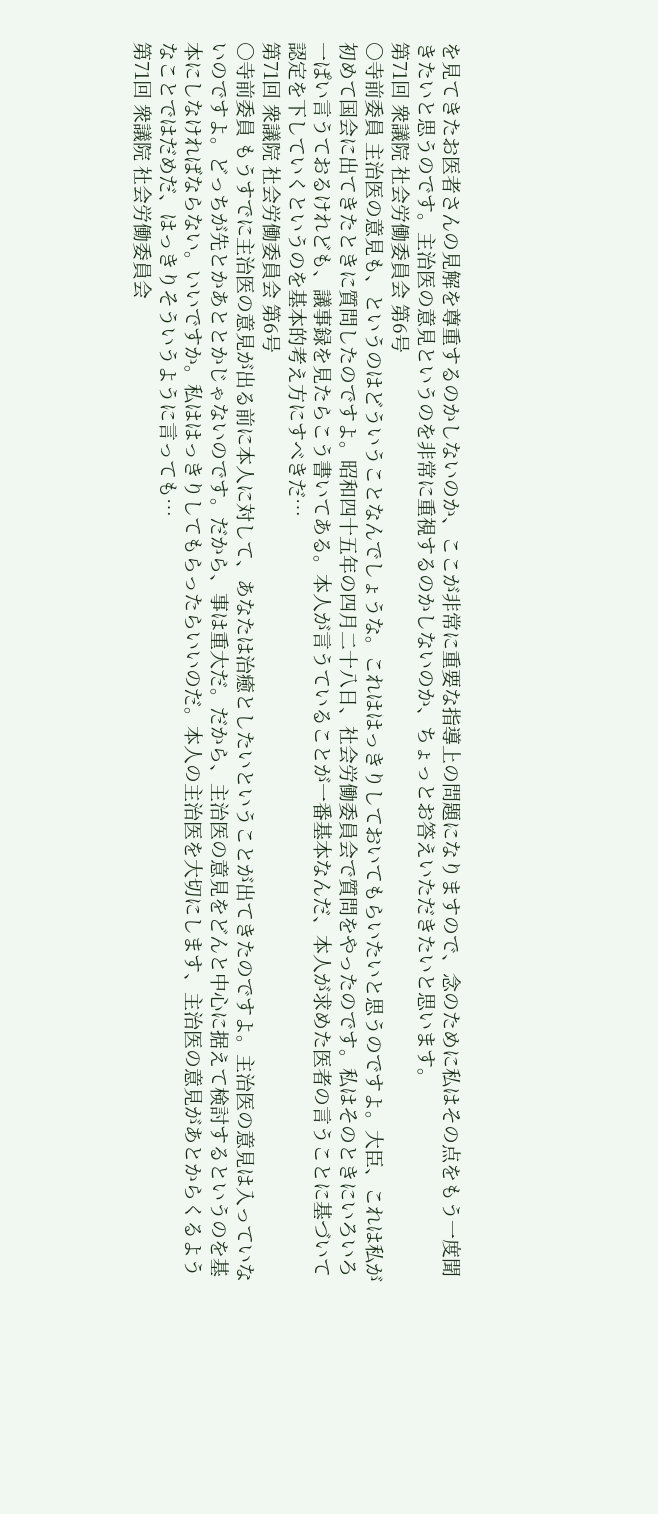を見てきたお医者さんの見解を尊重するのかしないのか、ここが非常に重要な指導上の問題になりますので、念のために私はその点をもう一度聞きたいと思うのです。主治医の意見というのを非常に重視するのかしないのか、ちょっとお答えいただきたいと思います。
第71回 衆議院 社会労働委員会 第6号
○寺前委員 主治医の意見も、というのはどういうことなんでしょうな。これははっきりしておいてもらいたいと思うのですよ。大臣、これは私が初めて国会に出てきたときに質問したのですよ。昭和四十五年の四月二十八日、社会労働委員会で質問をやったのです。私はそのときにいろいろ一ぱい言うておるけれども、議事録を見たらこう書いてある。本人が言うていることが一番基本なんだ、本人が求めた医者の言うことに基づいて認定を下していくというのを基本的考え方にすべきだ…
第71回 衆議院 社会労働委員会 第6号
○寺前委員 もうすでに主治医の意見が出る前に本人に対して、あなたは治癒としたいということが出てきたのですよ。主治医の意見は入っていないのですよ。どっちが先とかあととかじゃないのです。だから、事は重大だ。だから、主治医の意見をどんと中心に据えて検討するというのを基本にしなければならない。いいですか。私ははっきりしてもらったらいいのだ。本人の主治医を大切にします、主治医の意見があとからくるようなことではだめだ、はっきりそういうように言っても…
第71回 衆議院 社会労働委員会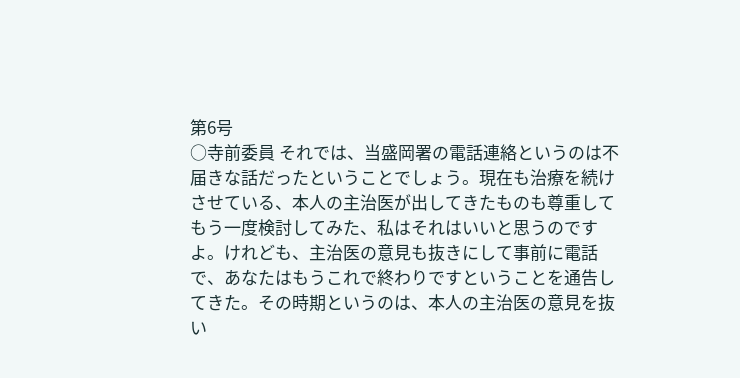第6号
○寺前委員 それでは、当盛岡署の電話連絡というのは不届きな話だったということでしょう。現在も治療を続けさせている、本人の主治医が出してきたものも尊重してもう一度検討してみた、私はそれはいいと思うのですよ。けれども、主治医の意見も抜きにして事前に電話で、あなたはもうこれで終わりですということを通告してきた。その時期というのは、本人の主治医の意見を抜い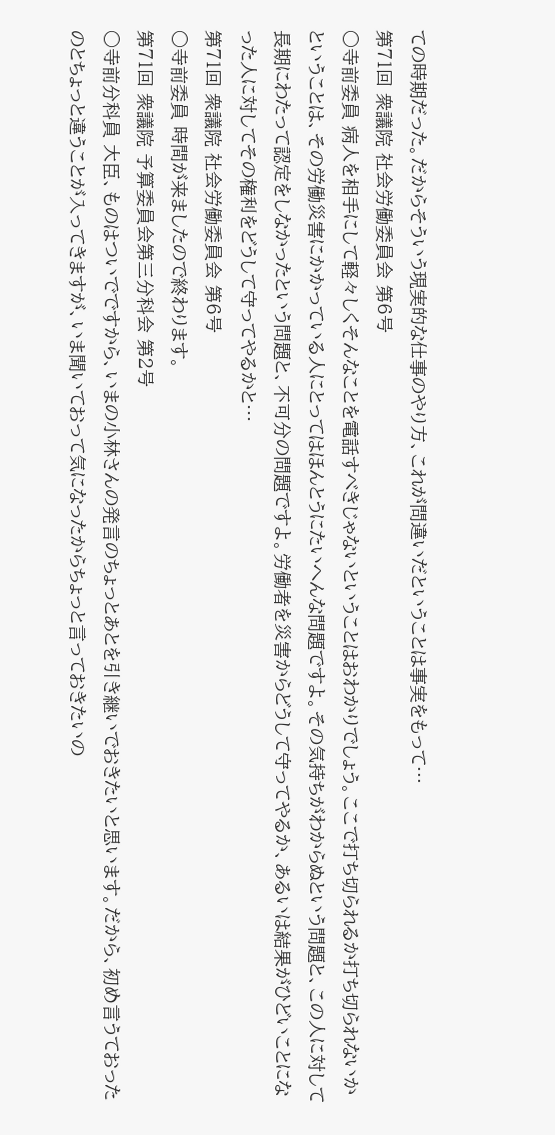ての時期だった。だからそういう現実的な仕事のやり方、これが問違いだということは事実をもって…
第71回 衆議院 社会労働委員会 第6号
○寺前委員 病人を相手にして軽々しくそんなことを電話すべきじゃないということはおわかりでしょう。ここで打ち切られるか打ち切られないかということは、その労働災害にかかっている人にとってはほんとうにたいへんな問題ですよ。その気持ちがわからぬという問題と、この人に対して長期にわたって認定をしなかったという問題と、不可分の問題ですよ。労働者を災害からどうして守ってやるか、あるいは結果がひどいことになった人に対してその権利をどうして守ってやるかと…
第71回 衆議院 社会労働委員会 第6号
○寺前委員 時間が来ましたので終わります。
第71回 衆議院 予算委員会第三分科会 第2号
○寺前分科員 大臣、ものはついでですから、いまの小林さんの発言のちょっとあとを引き継いでおきたいと思います。だから、初め言うておったのとちょっと違うことが入ってきますが、いま聞いておって気になったからちょっと言っておきたいの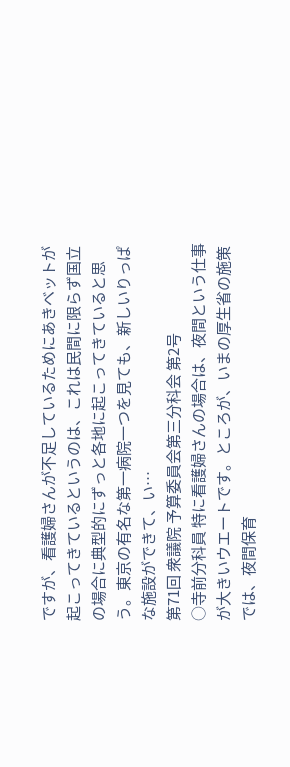ですが、看護婦さんが不足しているためにあきベットが起こってきているというのは、これは民間に限らず国立の場合に典型的にずっと各地に起こってきていると思う。東京の有名な第一病院一つを見ても、新しいりっぱな施設ができて、い…
第71回 衆議院 予算委員会第三分科会 第2号
○寺前分科員 特に看護婦さんの場合は、夜間という仕事が大きいウエートです。ところが、いまの厚生省の施策では、夜間保育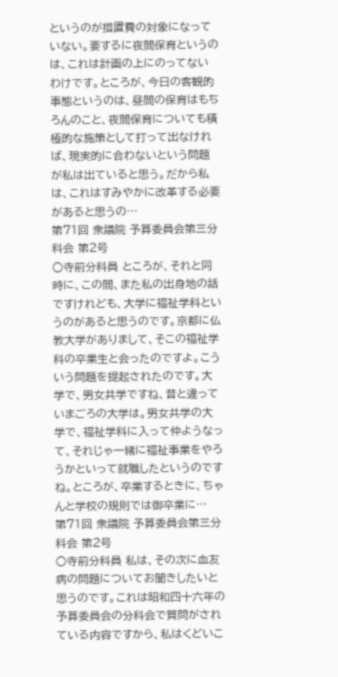というのが措置費の対象になっていない。要するに夜間保育というのは、これは計画の上にのってないわけです。ところが、今日の客観的事態というのは、昼間の保育はもちろんのこと、夜間保育についても積極的な施策として打って出なければ、現実的に合わないという問題が私は出ていると思う。だから私は、これはすみやかに改革する必要があると思うの…
第71回 衆議院 予算委員会第三分科会 第2号
○寺前分科員 ところが、それと同時に、この間、また私の出身地の話ですけれども、大学に福祉学科というのがあると思うのです。京都に仏教大学がありまして、そこの福祉学科の卒業生と会ったのですよ。こういう問題を提起されたのです。大学で、男女共学ですね、昔と違っていまごろの大学は。男女共学の大学で、福祉学科に入って仲ようなって、それじゃ一緒に福祉事業をやろうかといって就職したというのですね。ところが、卒業するときに、ちゃんと学校の規則では御卒業に…
第71回 衆議院 予算委員会第三分科会 第2号
○寺前分科員 私は、その次に血友病の問題についてお聞きしたいと思うのです。これは昭和四十六年の予算委員会の分科会で質問がされている内容ですから、私はくどいこ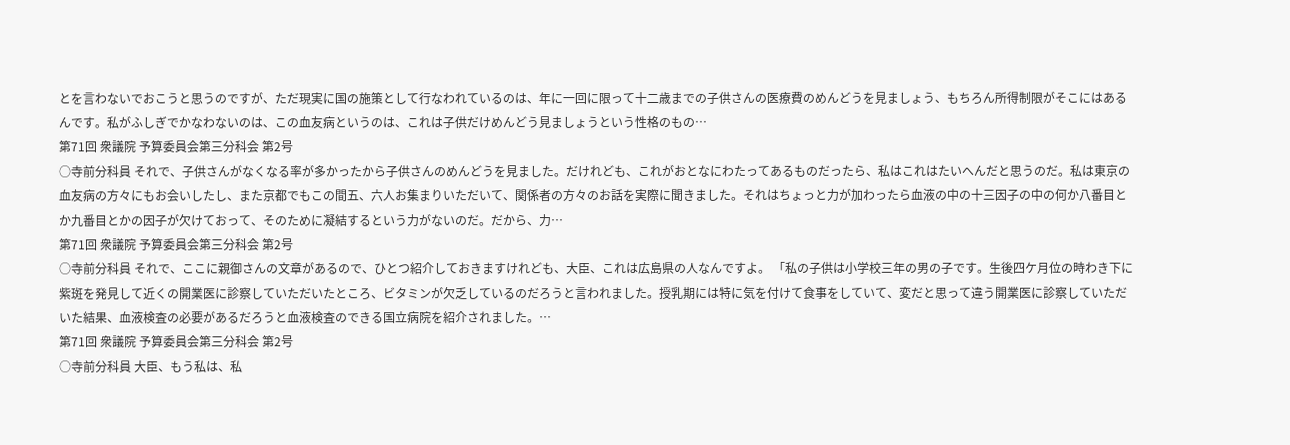とを言わないでおこうと思うのですが、ただ現実に国の施策として行なわれているのは、年に一回に限って十二歳までの子供さんの医療費のめんどうを見ましょう、もちろん所得制限がそこにはあるんです。私がふしぎでかなわないのは、この血友病というのは、これは子供だけめんどう見ましょうという性格のもの…
第71回 衆議院 予算委員会第三分科会 第2号
○寺前分科員 それで、子供さんがなくなる率が多かったから子供さんのめんどうを見ました。だけれども、これがおとなにわたってあるものだったら、私はこれはたいへんだと思うのだ。私は東京の血友病の方々にもお会いしたし、また京都でもこの間五、六人お集まりいただいて、関係者の方々のお話を実際に聞きました。それはちょっと力が加わったら血液の中の十三因子の中の何か八番目とか九番目とかの因子が欠けておって、そのために凝結するという力がないのだ。だから、力…
第71回 衆議院 予算委員会第三分科会 第2号
○寺前分科員 それで、ここに親御さんの文章があるので、ひとつ紹介しておきますけれども、大臣、これは広島県の人なんですよ。 「私の子供は小学校三年の男の子です。生後四ケ月位の時わき下に紫斑を発見して近くの開業医に診察していただいたところ、ビタミンが欠乏しているのだろうと言われました。授乳期には特に気を付けて食事をしていて、変だと思って違う開業医に診察していただいた結果、血液検査の必要があるだろうと血液検査のできる国立病院を紹介されました。…
第71回 衆議院 予算委員会第三分科会 第2号
○寺前分科員 大臣、もう私は、私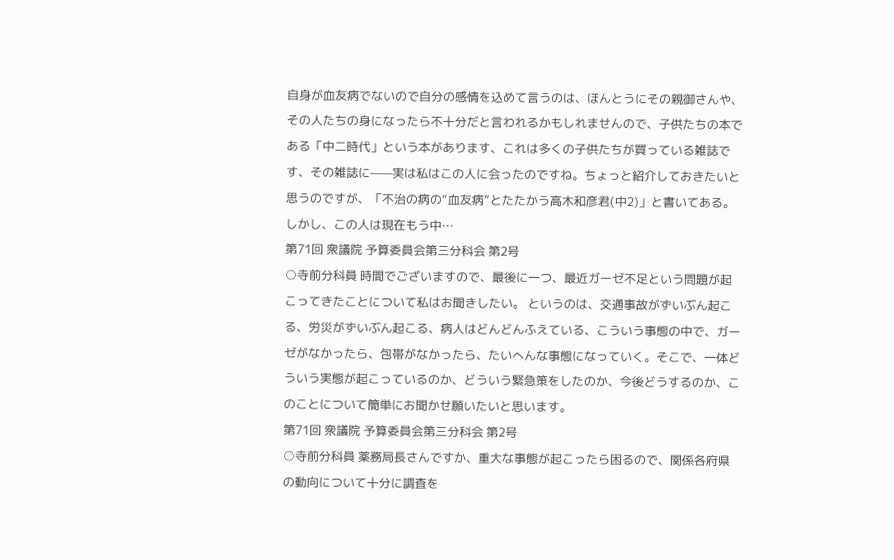自身が血友病でないので自分の感情を込めて言うのは、ほんとうにその親御さんや、その人たちの身になったら不十分だと言われるかもしれませんので、子供たちの本である「中二時代」という本があります、これは多くの子供たちが買っている雑誌です、その雑誌に——実は私はこの人に会ったのですね。ちょっと紹介しておきたいと思うのですが、「不治の病の“血友病”とたたかう高木和彦君(中2)」と書いてある。しかし、この人は現在もう中…
第71回 衆議院 予算委員会第三分科会 第2号
○寺前分科員 時間でございますので、最後に一つ、最近ガーゼ不足という問題が起こってきたことについて私はお聞きしたい。 というのは、交通事故がずいぶん起こる、労災がずいぶん起こる、病人はどんどんふえている、こういう事態の中で、ガーゼがなかったら、包帯がなかったら、たいへんな事態になっていく。そこで、一体どういう実態が起こっているのか、どういう緊急策をしたのか、今後どうするのか、このことについて簡単にお聞かせ願いたいと思います。
第71回 衆議院 予算委員会第三分科会 第2号
○寺前分科員 薬務局長さんですか、重大な事態が起こったら困るので、関係各府県の動向について十分に調査を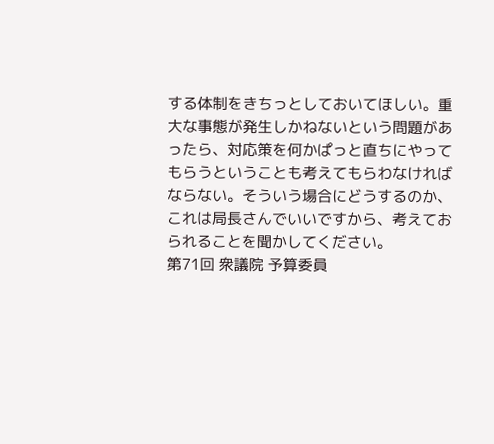する体制をきちっとしておいてほしい。重大な事態が発生しかねないという問題があったら、対応策を何かぱっと直ちにやってもらうということも考えてもらわなければならない。そういう場合にどうするのか、これは局長さんでいいですから、考えておられることを聞かしてください。
第71回 衆議院 予算委員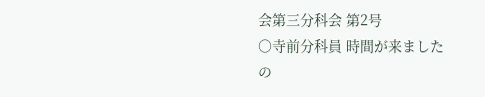会第三分科会 第2号
○寺前分科員 時間が来ましたの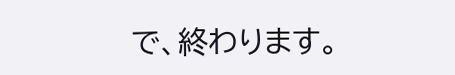で、終わります。